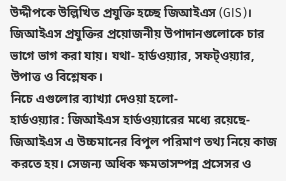উদ্দীপকে উল্লিখিত প্রযুক্তি হচ্ছে জিআইএস (GIS)।
জিআইএস প্রযুক্তির প্রয়োজনীয় উপাদানগুলোকে চার ভাগে ভাগ করা যায়। যথা- হার্ডওয়্যার, সফট্ওয়্যার, উপাত্ত ও বিশ্লেষক।
নিচে এগুলোর ব্যাখ্যা দেওয়া হলো-
হার্ডওয়্যার: জিআইএস হার্ডওয়্যারের মধ্যে রয়েছে-
জিআইএস এ উচ্চমানের বিপুল পরিমাণ তথ্য নিয়ে কাজ করতে হয়। সেজন্য অধিক ক্ষমতাসম্পন্ন প্রসেসর ও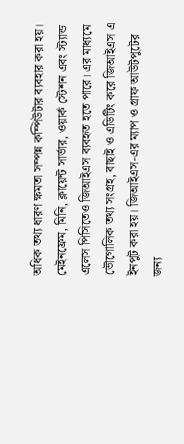অধিক তথ্য ধারণ ক্ষমতা সম্পন্ন কম্পিউটার ব্যবহার করা হয়। মেইনফ্রেম, মিনি, ক্লায়েন্ট সার্ভার, ওয়ার্ক স্টেশন এবং স্ট্যান্ড এলেস পিসিতেও জিআইএস ব্যবহৃত হতে পারে। এর মাধ্যমে ভৌগোলিক তথ্য সংগ্রহ, বাছাই ও এডিটিং করে জিআইএস এ ইনপুট করা হয়। জিআইএস-এর ম্যাপ ও গ্রাফ আউটপুটের জন্য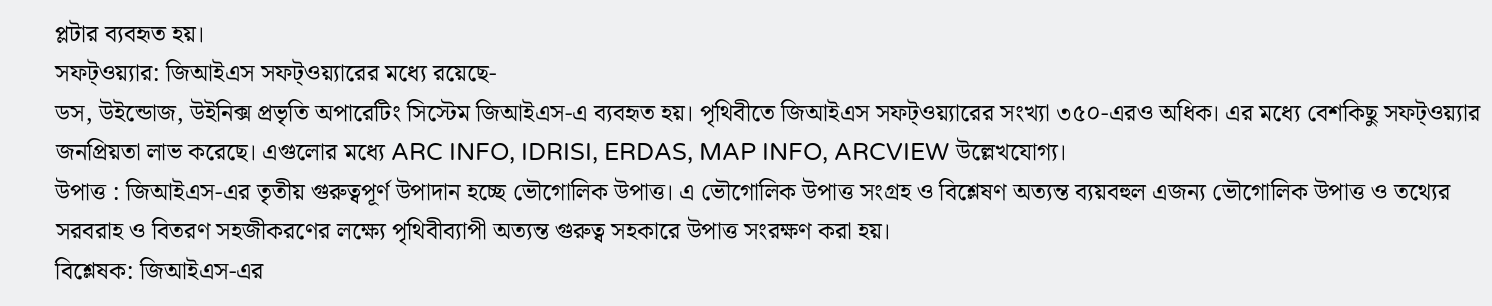প্লটার ব্যবহৃত হয়।
সফট্ওয়্যার: জিআইএস সফট্ওয়্যারের মধ্যে রয়েছে-
ডস, উইন্ডোজ, উইনিক্স প্রভৃতি অপারেটিং সিস্টেম জিআইএস-এ ব্যবহৃত হয়। পৃথিবীতে জিআইএস সফট্ওয়্যারের সংখ্যা ৩৫০-এরও অধিক। এর মধ্যে বেশকিছু সফট্ওয়্যার জনপ্রিয়তা লাভ করেছে। এগুলোর মধ্যে ARC INFO, IDRISI, ERDAS, MAP INFO, ARCVIEW উল্লেখযোগ্য।
উপাত্ত : জিআইএস-এর তৃতীয় গুরুত্বপূর্ণ উপাদান হচ্ছে ভৌগোলিক উপাত্ত। এ ভৌগোলিক উপাত্ত সংগ্রহ ও বিশ্লেষণ অত্যন্ত ব্যয়বহুল এজন্য ভৌগোলিক উপাত্ত ও তথ্যের সরবরাহ ও বিতরণ সহজীকরণের লক্ষ্যে পৃথিবীব্যাপী অত্যন্ত গুরুত্ব সহকারে উপাত্ত সংরক্ষণ করা হয়।
বিশ্লেষক: জিআইএস-এর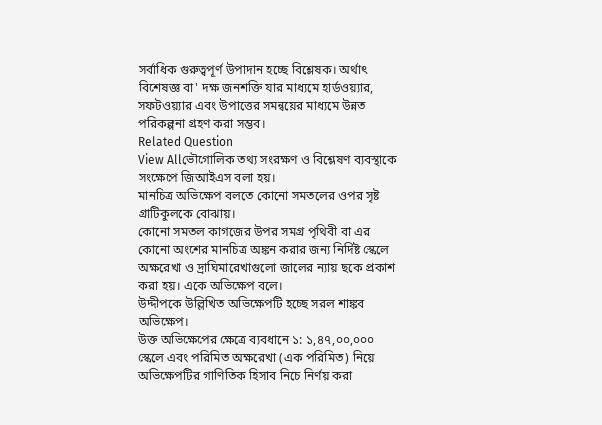সর্বাধিক গুরুত্বপূর্ণ উপাদান হচ্ছে বিশ্লেষক। অর্থাৎ বিশেষজ্ঞ বা' দক্ষ জনশক্তি যার মাধ্যমে হার্ডওয়্যার, সফটওয়্যার এবং উপাত্তের সমন্বয়ের মাধ্যমে উন্নত পরিকল্পনা গ্রহণ করা সম্ভব।
Related Question
View Allভৌগোলিক তথ্য সংরক্ষণ ও বিশ্লেষণ ব্যবস্থাকে সংক্ষেপে জিআইএস বলা হয়।
মানচিত্র অভিক্ষেপ বলতে কোনো সমতলের ওপর সৃষ্ট গ্রাটিকুলকে বোঝায়।
কোনো সমতল কাগজের উপর সমগ্র পৃথিবী বা এর কোনো অংশের মানচিত্র অঙ্কন করার জন্য নির্দিষ্ট স্কেলে অক্ষরেখা ও দ্রাঘিমারেখাগুলো জালের ন্যায় ছকে প্রকাশ করা হয়। একে অভিক্ষেপ বলে।
উদ্দীপকে উল্লিখিত অভিক্ষেপটি হচ্ছে সরল শাঙ্কব অভিক্ষেপ।
উক্ত অভিক্ষেপের ক্ষেত্রে ব্যবধানে ১: ১,৪৭,০০,০০০ স্কেলে এবং পরিমিত অক্ষরেখা (এক পরিমিত) নিয়ে অভিক্ষেপটির গাণিতিক হিসাব নিচে নির্ণয় করা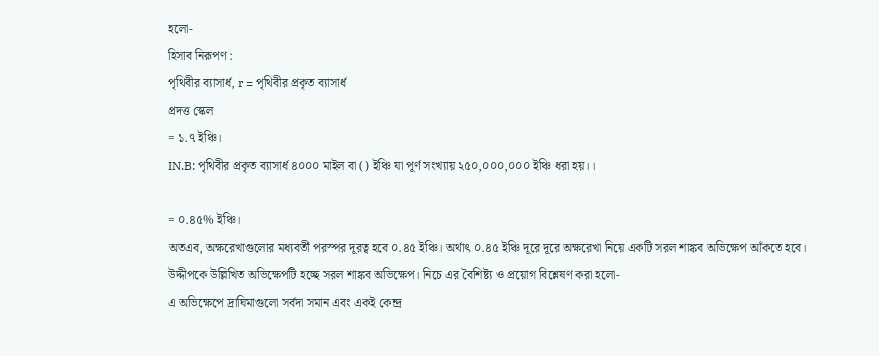হলো-
হিসাব নিরূপণ :
পৃথিবীর ব্যাসার্ধ, r = পৃথিবীর প্রকৃত ব্যাসার্ধ
প্রদত্ত স্কেল
= ১.৭ ইঞ্চি।
IN.B: পৃথিবীর প্রকৃত ব্যাসার্ধ ৪০০০ মাইল বা () ইঞ্চি যা পূর্ণ সংখ্যায় ২৫০,০০০,০০০ ইঞ্চি ধরা হয়।।

= ০.৪৫% ইঞ্চি।
অতএব, অক্ষরেখাগুলোর মধ্যবর্তী পরস্পর দূরত্ব হবে ০.৪৫ ইঞ্চি। অর্থাৎ ০.৪৫ ইঞ্চি দূরে দূরে অক্ষরেখা নিয়ে একটি সরল শাঙ্কব অভিক্ষেপ আঁকতে হবে।
উদ্দীপকে উল্লিখিত অভিক্ষেপটি হচ্ছে সরল শাঙ্কব অভিক্ষেপ। নিচে এর বৈশিষ্ট্য ও প্রয়োগ বিশ্লেষণ করা হলো-
এ অভিক্ষেপে দ্রাঘিমাগুলো সর্বদা সমান এবং একই কেন্দ্র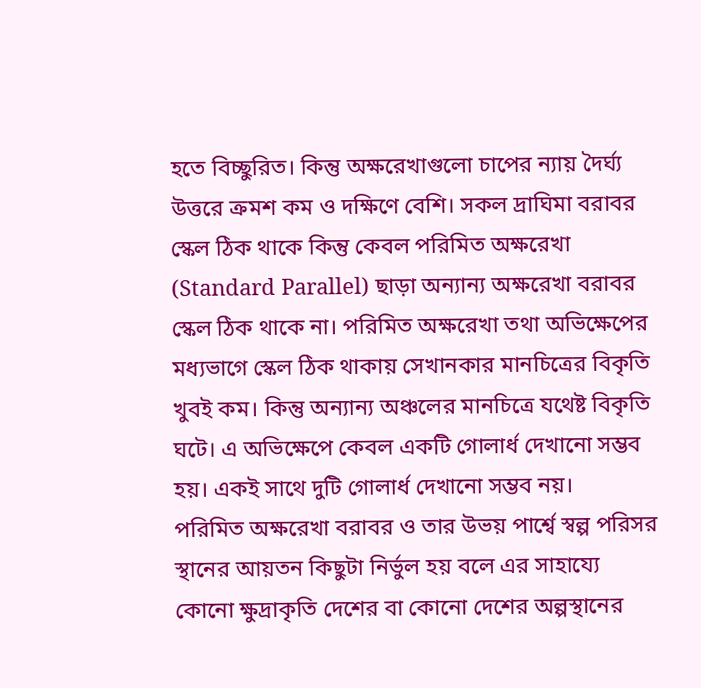হতে বিচ্ছুরিত। কিন্তু অক্ষরেখাগুলো চাপের ন্যায় দৈর্ঘ্য উত্তরে ক্রমশ কম ও দক্ষিণে বেশি। সকল দ্রাঘিমা বরাবর স্কেল ঠিক থাকে কিন্তু কেবল পরিমিত অক্ষরেখা (Standard Parallel) ছাড়া অন্যান্য অক্ষরেখা বরাবর স্কেল ঠিক থাকে না। পরিমিত অক্ষরেখা তথা অভিক্ষেপের মধ্যভাগে স্কেল ঠিক থাকায় সেখানকার মানচিত্রের বিকৃতি খুবই কম। কিন্তু অন্যান্য অঞ্চলের মানচিত্রে যথেষ্ট বিকৃতি ঘটে। এ অভিক্ষেপে কেবল একটি গোলার্ধ দেখানো সম্ভব হয়। একই সাথে দুটি গোলার্ধ দেখানো সম্ভব নয়।
পরিমিত অক্ষরেখা বরাবর ও তার উভয় পার্শ্বে স্বল্প পরিসর স্থানের আয়তন কিছুটা নির্ভুল হয় বলে এর সাহায্যে কোনো ক্ষুদ্রাকৃতি দেশের বা কোনো দেশের অল্পস্থানের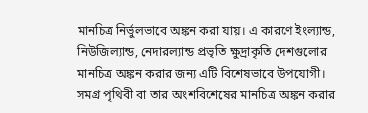মানচিত্র নির্ভুলভাবে অঙ্কন করা যায়। এ কারণে ইংল্যান্ড, নিউজিল্যান্ড, নেদারল্যান্ড প্রভৃতি ক্ষুদ্রাকৃতি দেশগুলোর মানচিত্র অঙ্কন করার জন্য এটি বিশেষভাবে উপযোগী।
সমগ্র পৃথিবী বা তার অংশবিশেষের মানচিত্র অঙ্কন করার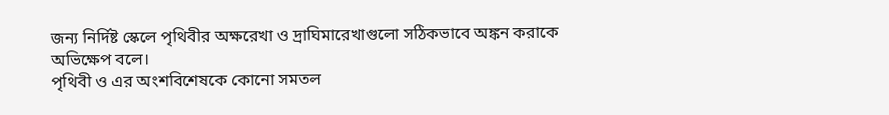জন্য নির্দিষ্ট স্কেলে পৃথিবীর অক্ষরেখা ও দ্রাঘিমারেখাগুলো সঠিকভাবে অঙ্কন করাকে অভিক্ষেপ বলে।
পৃথিবী ও এর অংশবিশেষকে কোনো সমতল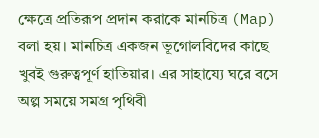ক্ষেত্রে প্রতিরূপ প্রদান করাকে মানচিত্র (Map) বলা হয়। মানচিত্র একজন ভূগোলবিদের কাছে খুবই গুরুত্বপূর্ণ হাতিয়ার। এর সাহায্যে ঘরে বসে অল্প সময়ে সমগ্র পৃথিবী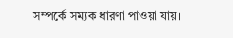সম্পর্কে সম্যক ধারণা পাওয়া যায়।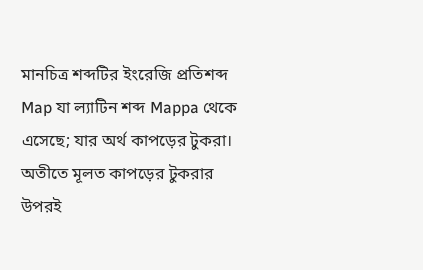মানচিত্র শব্দটির ইংরেজি প্রতিশব্দ Map যা ল্যাটিন শব্দ Mappa থেকে এসেছে; যার অর্থ কাপড়ের টুকরা। অতীতে মূলত কাপড়ের টুকরার উপরই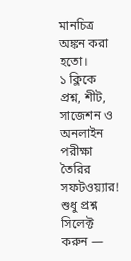মানচিত্র অঙ্কন করা হতো।
১ ক্লিকে প্রশ্ন, শীট, সাজেশন ও
অনলাইন পরীক্ষা তৈরির সফটওয়্যার!
শুধু প্রশ্ন সিলেক্ট করুন —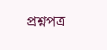প্রশ্নপত্র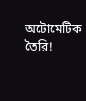অটোমেটিক তৈরি!